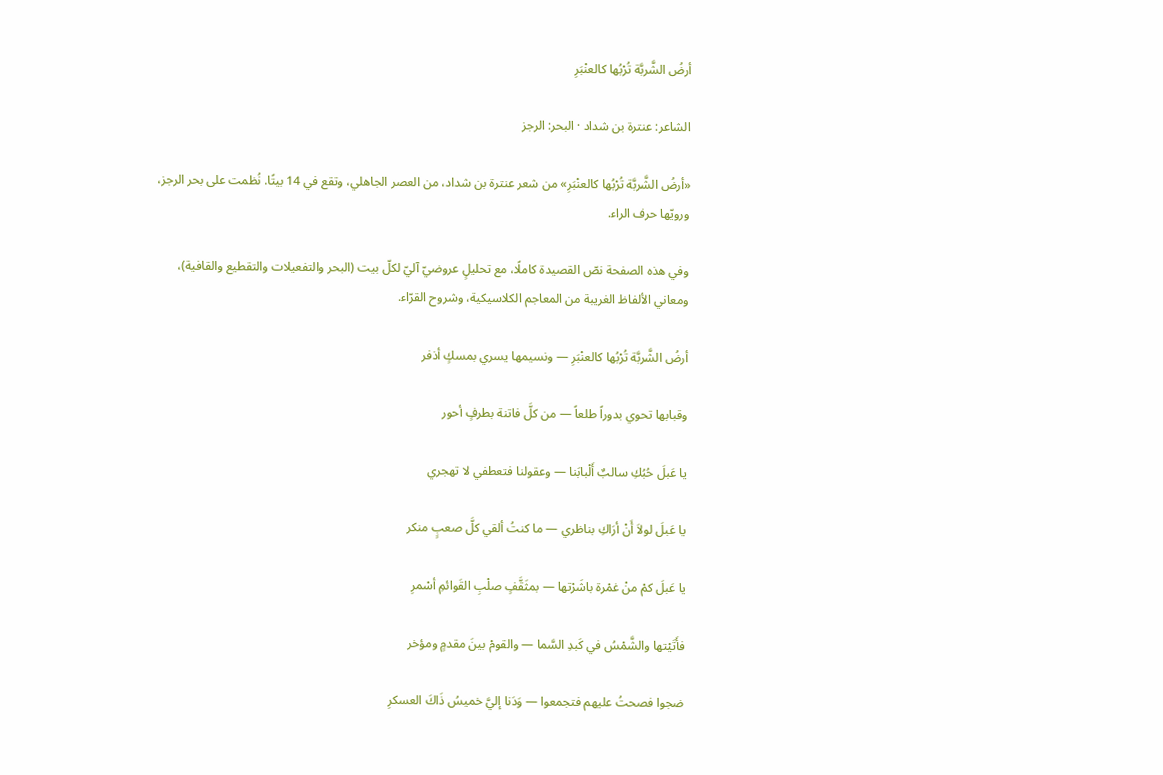أرضُ الشَّربَّة تُرْبُها كالعنْبَرِ

الشاعر: عنترة بن شداد · البحر: الرجز

«أرضُ الشَّربَّة تُرْبُها كالعنْبَرِ» من شعر عنترة بن شداد، من العصر الجاهلي، وتقع في 14 بيتًا. نُظمت على بحر الرجز، ورويّها حرف الراء.

وفي هذه الصفحة نصّ القصيدة كاملًا، مع تحليلٍ عروضيّ آليّ لكلّ بيت (البحر والتفعيلات والتقطيع والقافية)، ومعاني الألفاظ الغريبة من المعاجم الكلاسيكية، وشروح القرّاء.

أرضُ الشَّربَّة تُرْبُها كالعنْبَرِ — ونسيمها يسري بمسكٍ أذفر

وقبابها تحوي بدوراً طلعاً — من كلَّ فاتنة بطرفٍ أحور

يا عَبلَ حُبُكِ سالبٌ أَلْبابَنا — وعقولنا فتعطفي لا تهجري

يا عَبلَ لولاَ أَنْ أرَاكِ بناظري — ما كنتُ ألقي كلَّ صعبٍ منكر

يا عَبلَ كمْ منْ غمْرة باشَرْتها — بمثَقَّفٍ صلْبِ القَوائمِ أسْمرِ

فأَتَيْتها والشَّمْسُ في كَبدِ السَّما — والقومْ بينَ مقدمٍ ومؤخر

ضجوا فصحتُ عليهم فتجمعوا — وَدَنا إليَّ خميسُ ذَاكَ العسكرِ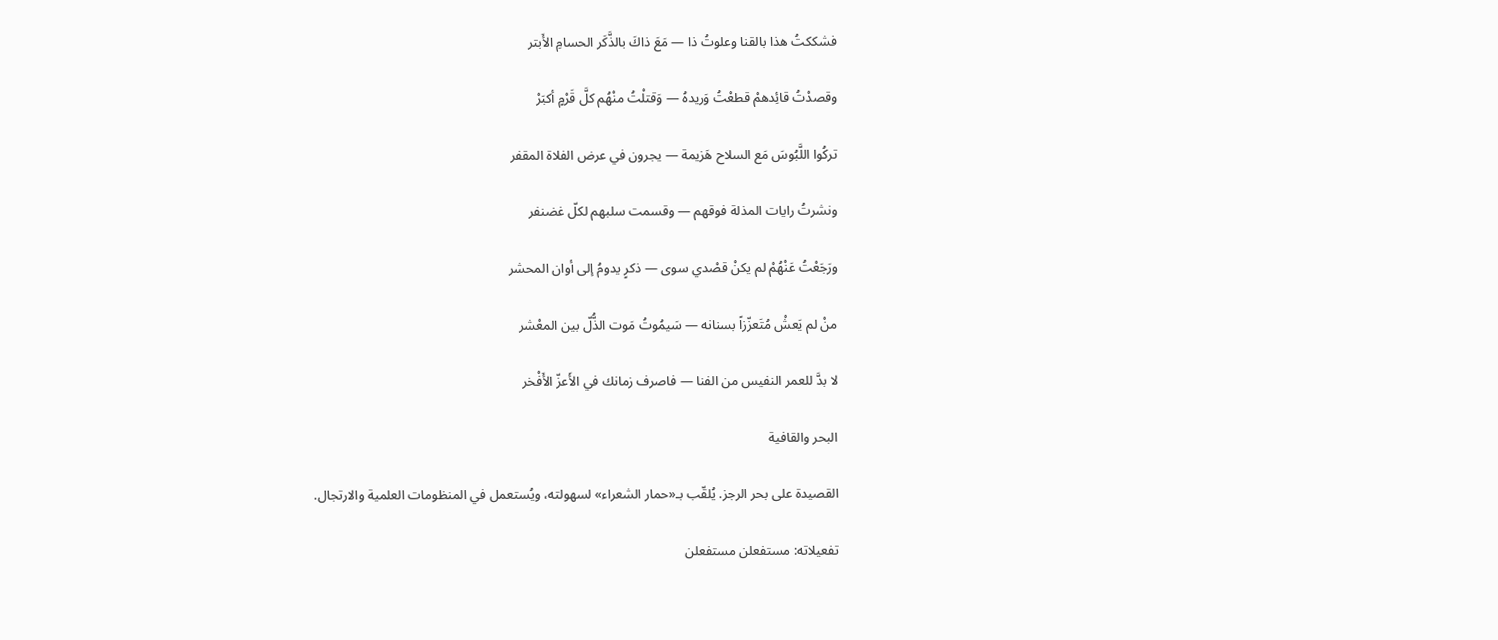فشككتُ هذا بالقنا وعلوتُ ذا — مَعَ ذاكَ بالذَّكَر الحسامِ الأَبتر

وقصدْتُ قائِدهمْ قطعْتُ وَريدهُ — وَقتلْتُ منْهُم كلَّ قَرْمٍ أكبَرْ

تركُوا اللَّبُوسَ مَع السلاح هَزيمة — يجرون في عرض الفلاة المقفر

ونشرتُ رايات المذلة فوقهم — وقسمت سلبهم لكلّ غضنفر

ورَجَعْتُ عَنْهُمْ لم يكنْ قصْدي سوى — ذكرٍ يدومُ إلى أوان المحشر

منْ لم يَعشْ مُتَعزّزاً بسنانه — سَيمُوتُ مَوت الذُّلّ بين المعْشر

لا بدَّ للعمر النفيس من الفنا — فاصرف زمانك في الأَعزّ الأَفْخر

البحر والقافية

القصيدة على بحر الرجز. يُلقّب بـ«حمار الشعراء» لسهولته، ويُستعمل في المنظومات العلمية والارتجال.

تفعيلاته: مستفعلن مستفعلن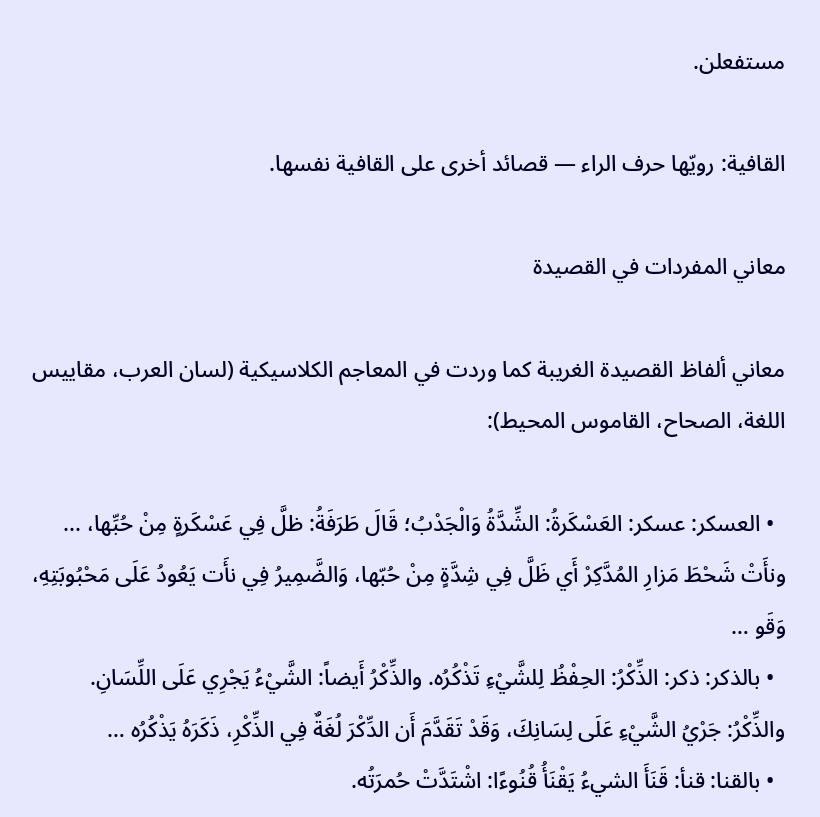مستفعلن.

القافية: رويّها حرف الراء — قصائد أخرى على القافية نفسها.

معاني المفردات في القصيدة

معاني ألفاظ القصيدة الغريبة كما وردت في المعاجم الكلاسيكية (لسان العرب، مقاييس اللغة، الصحاح، القاموس المحيط):

  • العسكر: عسكر: العَسْكَرةُ: الشِّدَّةُ وَالْجَدْبُ؛ قَالَ طَرَفَةُ: ظلَّ فِي عَسْكَرةٍ مِنْ حُبِّها، ... ونأَتْ شَحْطَ مَزارِ المُدَّكِرْ أَي ظَلَّ فِي شِدَّةٍ مِنْ حُبّها، وَالضَّمِيرُ فِي نأَت يَعُودُ عَلَى مَحْبُوبَتِهِ، وَقَو …
  • بالذكر: ذكر: الذِّكْرُ: الحِفْظُ لِلشَّيْءِ تَذْكُرُه. والذِّكْرُ أَيضاً: الشَّيْءُ يَجْرِي عَلَى اللِّسَانِ. والذِّكْرُ: جَرْيُ الشَّيْءِ عَلَى لِسَانِكَ، وَقَدْ تَقَدَّمَ أَن الدِّكْرَ لُغَةٌ فِي الذِّكْرِ، ذَكَرَهُ يَذْكُرُه …
  • بالقنا: قنأ: قَنَأَ الشيءُ يَقْنَأُ قُنُوءًا: اشْتَدَّتْ حُمرَتُه.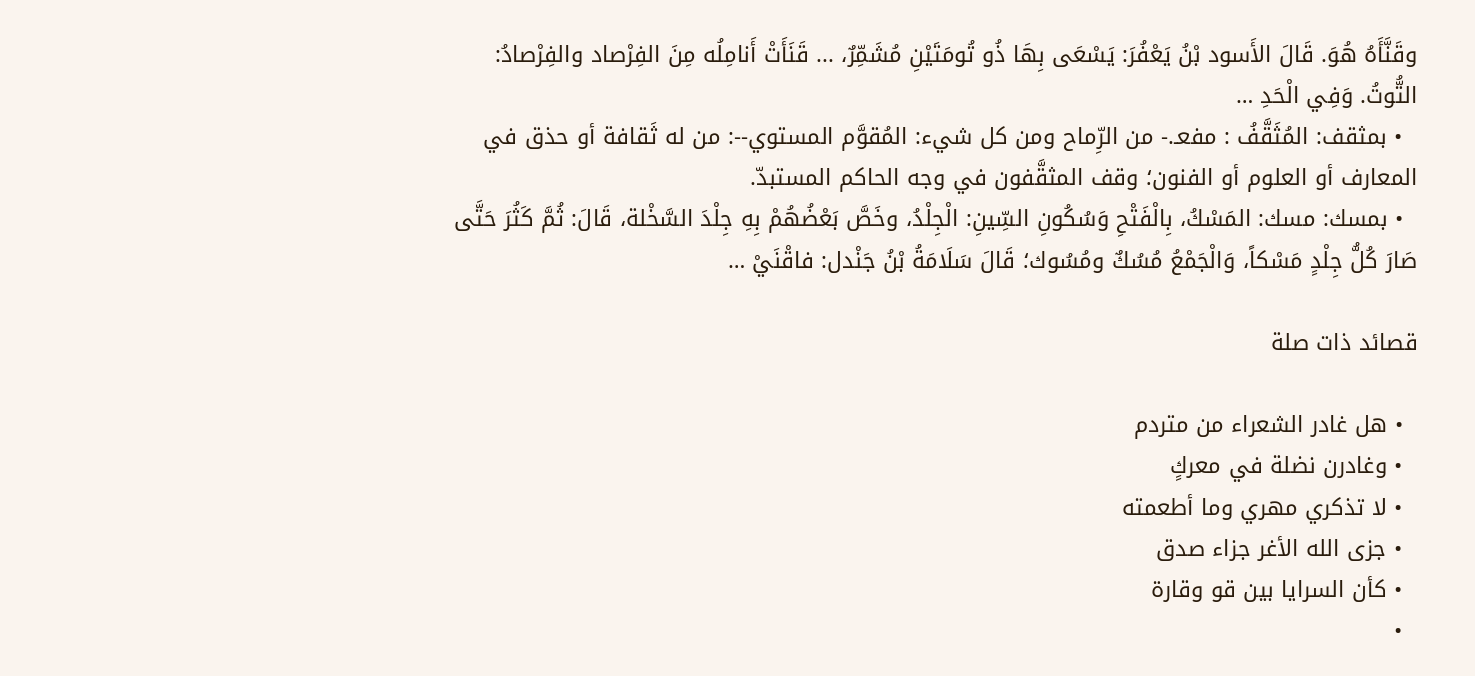وقَنَّأَهُ هُوَ. قَالَ الأَسود بْنُ يَعْفُرَ: يَسْعَى بِهَا ذُو تُومَتَيْنِ مُشَمِّرٌ، ... قَنَأَتْ أَنامِلُه مِنَ الفِرْصاد والفِرْصادُ: التُّوتُ. وَفِي الْحَدِ …
  • بمثقف: المُثَقَّفُ : مفعـ.- من الرِّماح ومن كل شيء: المُقوَّم المستوي--: من له ثَقافة أو حذق في المعارف أو العلوم أو الفنون؛ وقف المثقَّفون في وجه الحاكم المستبدّ.
  • بمسك: مسك: المَسْكُ، بِالْفَتْحِ وَسُكُونِ السِّينِ: الْجِلْدُ، وخَصَّ بَعْضُهُمْ بِهِ جِلْدَ السَّخْلة، قَالَ: ثُمَّ كَثُرَ حَتَّى صَارَ كُلُّ جِلْدٍ مَسْكاً، وَالْجَمْعُ مُسُكٌ ومُسُوك؛ قَالَ سَلَامَةُ بْنُ جَنْدل: فاقْنَيْ …

قصائد ذات صلة

  • هل غادر الشعراء من متردم
  • وغادرن نضلة في معركٍ
  • لا تذكري مهري وما أطعمته
  • جزى الله الأغر جزاء صدق
  • كأن السرايا بين قو وقارة
  •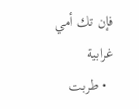فإن تك أمي غرابية
  • طربت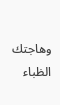وهاجتك الظباء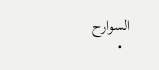السوارح
  •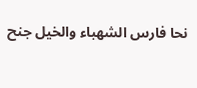نحا فارس الشهباء والخيل جنح